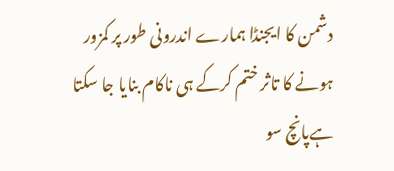دشمن کا ایجنڈا ہمارے اندرونی طور پر کمزور ہونے کا تاثر ختم کرکے ہی ناکام بنایا جا سکتا ہےپانچ سو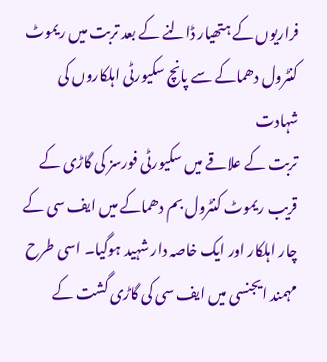فراریوں کے ہتھیار ڈالنے کے بعد تربت میں ریموٹ کنٹرول دھماکے سے پانچ سکیورٹی اہلکاروں کی شہادت
تربت کے علاقے میں سکیورٹی فورسز کی گاڑی کے قریب ریموٹ کنٹرول بم دھماکے میں ایف سی کے چار اہلکار اور ایک خاصہ دار شہید ہوگیا۔ اسی طرح مہمند ایجنسی میں ایف سی کی گاڑی گشت کے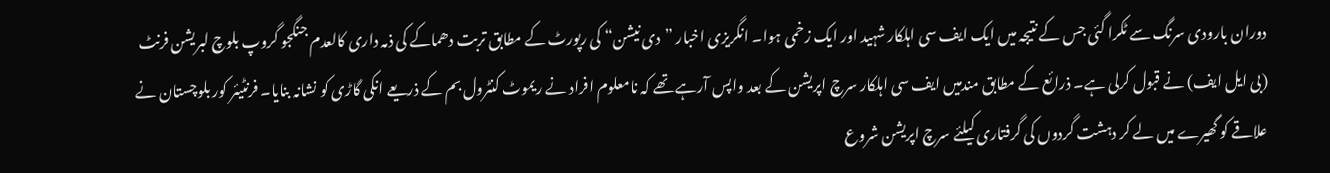دوران بارودی سرنگ سے ٹکرا گئی جس کے نتیجہ میں ایک ایف سی اہلکار شہید اور ایک زخمی ہوا۔ انگریزی اخبار ”دی نیشن“ کی رپورٹ کے مطابق تربت دھماکے کی ذمہ داری کالعدم جنگجو گروپ بلوچ لبریشن فرنٹ (بی ایل ایف) نے قبول کرلی ہے۔ ذرائع کے مطابق مندمیں ایف سی اہلکار سرچ اپریشن کے بعد واپس آرہے تھے کہ نامعلوم افراد نے ریموٹ کنٹرول بم کے ذریعے انکی گاڑی کو نشانہ بنایا۔ فرنٹیئر کور بلوچستان نے علاقے کو گھیرے میں لے کر دہشت گردوں کی گرفتاری کیلئے سرچ اپریشن شروع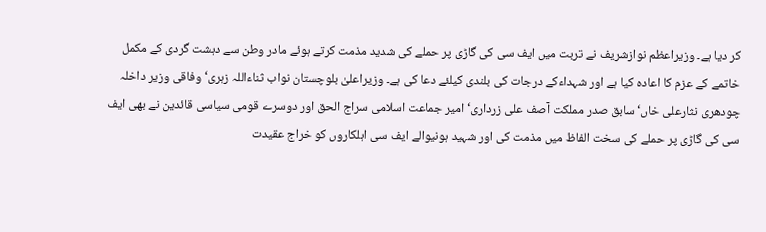کر دیا ہے۔ وزیراعظم نوازشریف نے تربت میں ایف سی کی گاڑی پر حملے کی شدید مذمت کرتے ہوئے مادر وطن سے دہشت گردی کے مکمل خاتمے کے عزم کا اعادہ کیا ہے اور شہداءکے درجات کی بلندی کیلئے دعا کی ہے۔ وزیراعلیٰ بلوچستان نواب ثناءاللہ زہری‘ وفاقی وزیر داخلہ چودھری نثارعلی خاں‘ سابق صدر مملکت آصف علی زرداری‘ امیر جماعت اسلامی سراج الحق اور دوسرے قومی سیاسی قائدین نے بھی ایف سی کی گاڑی پر حملے کی سخت الفاظ میں مذمت کی اور شہید ہونیوالے ایف سی اہلکاروں کو خراج عقیدت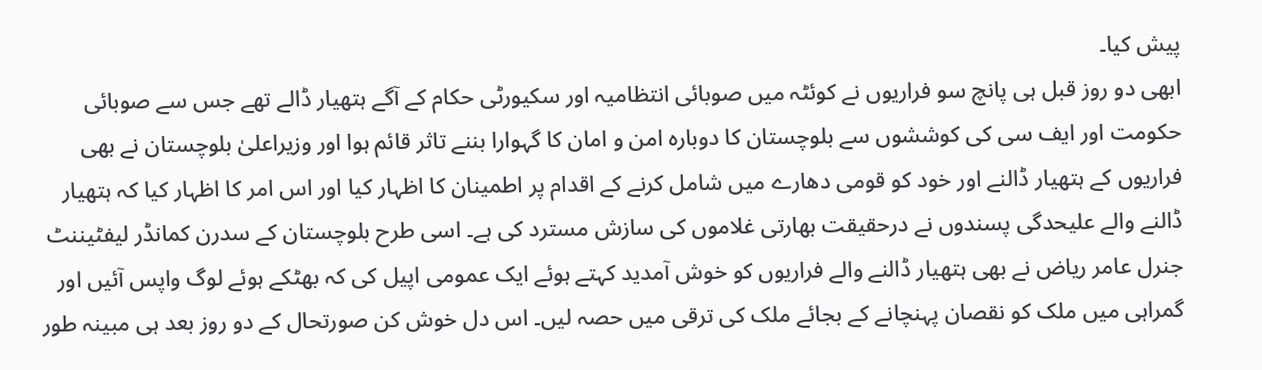پیش کیا۔
ابھی دو روز قبل ہی پانچ سو فراریوں نے کوئٹہ میں صوبائی انتظامیہ اور سکیورٹی حکام کے آگے ہتھیار ڈالے تھے جس سے صوبائی حکومت اور ایف سی کی کوششوں سے بلوچستان کا دوبارہ امن و امان کا گہوارا بننے تاثر قائم ہوا اور وزیراعلیٰ بلوچستان نے بھی فراریوں کے ہتھیار ڈالنے اور خود کو قومی دھارے میں شامل کرنے کے اقدام پر اطمینان کا اظہار کیا اور اس امر کا اظہار کیا کہ ہتھیار ڈالنے والے علیحدگی پسندوں نے درحقیقت بھارتی غلاموں کی سازش مسترد کی ہے۔ اسی طرح بلوچستان کے سدرن کمانڈر لیفٹیننٹ جنرل عامر ریاض نے بھی ہتھیار ڈالنے والے فراریوں کو خوش آمدید کہتے ہوئے ایک عمومی اپیل کی کہ بھٹکے ہوئے لوگ واپس آئیں اور گمراہی میں ملک کو نقصان پہنچانے کے بجائے ملک کی ترقی میں حصہ لیں۔ اس دل خوش کن صورتحال کے دو روز بعد ہی مبینہ طور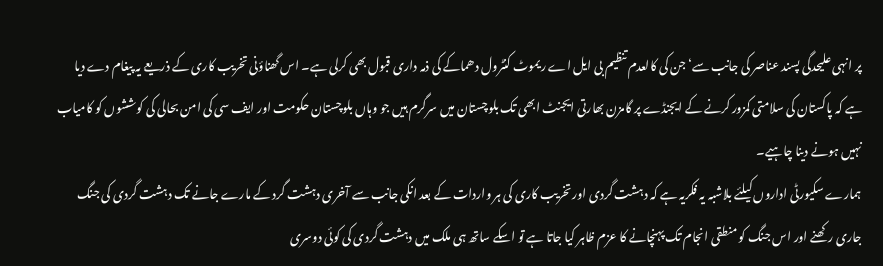پر انہی علیحدگی پسند عناصر کی جانب سے‘ جن کی کالعدم تنظیم بی ایل اے ریموٹ کنٹرول دھماکے کی ذمہ داری قبول بھی کرلی ہے۔ اس گھناؤنی تخریب کاری کے ذریعے یہ پیغام دے دیا ہے کہ پاکستان کی سلامتی کمزور کرنے کے ایجنڈے پر گامزن بھارتی ایجنٹ ابھی تک بلوچستان میں سرگرم ہیں جو وہاں بلوچستان حکومت اور ایف سی کی امن بحالی کی کوششوں کو کامیاب نہیں ہونے دینا چاہیے۔
ہمارے سکیورٹی اداروں کیلئے بلاشبہ یہ فکریہ ہے کہ دہشت گردی اور تخریب کاری کی ہر واردات کے بعد انکی جانب سے آخری دہشت گرد کے مارے جانے تک دہشت گردی کی جنگ جاری رکھنے اور اس جنگ کو منطقی انجام تک پہنچانے کا عزم ظاہر کیا جاتا ہے تو اسکے ساتھ ہی ملک میں دہشت گردی کی کوئی دوسری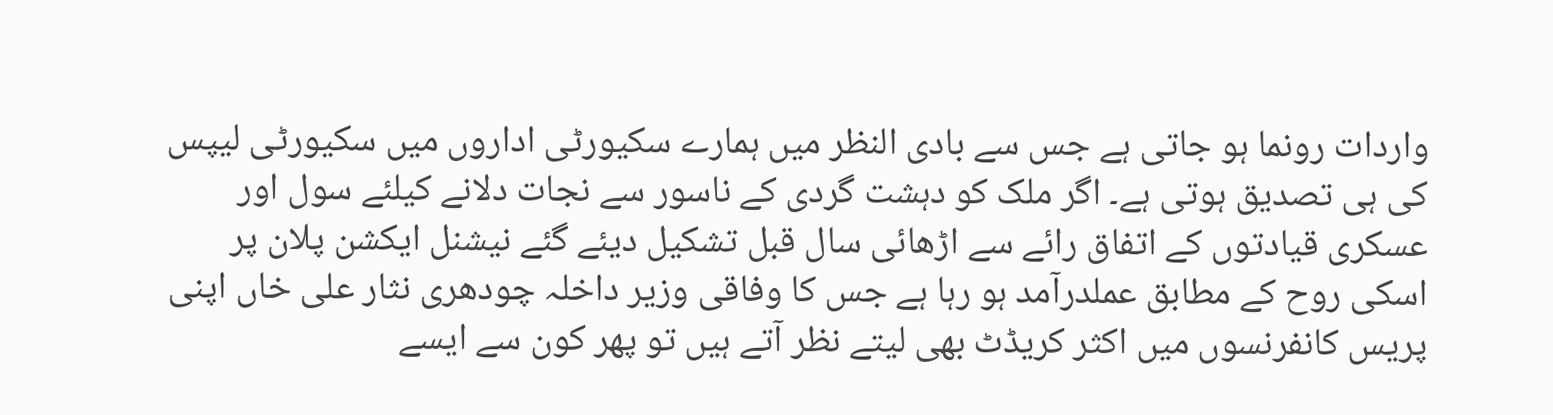واردات رونما ہو جاتی ہے جس سے بادی النظر میں ہمارے سکیورٹی اداروں میں سکیورٹی لیپس کی ہی تصدیق ہوتی ہے۔ اگر ملک کو دہشت گردی کے ناسور سے نجات دلانے کیلئے سول اور عسکری قیادتوں کے اتفاق رائے سے اڑھائی سال قبل تشکیل دیئے گئے نیشنل ایکشن پلان پر اسکی روح کے مطابق عملدرآمد ہو رہا ہے جس کا وفاقی وزیر داخلہ چودھری نثار علی خاں اپنی پریس کانفرنسوں میں اکثر کریڈٹ بھی لیتے نظر آتے ہیں تو پھر کون سے ایسے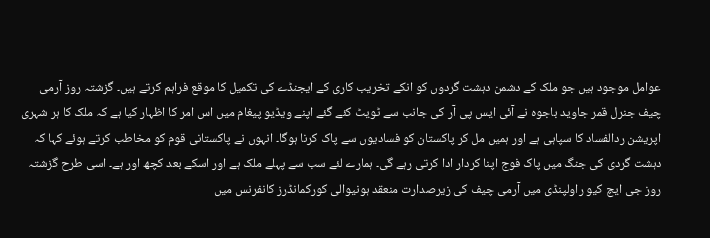عوامل موجود ہیں جو ملک کے دشمن دہشت گردوں کو انکے تخریب کاری کے ایجنڈے کی تکمیل کا موقع فراہم کرتے ہیں۔ گزشتہ روز آرمی چیف جنرل قمر جاوید باجوہ نے آئی ایس پی آر کی جانب سے ٹویٹ کئے گئے اپنے ویڈیو پیغام میں اس امر کا اظہار کیا ہے کہ ملک کا ہر شہری اپریشن ردالفساد کا سپاہی ہے اور ہمیں مل کر پاکستان کو فسادیوں سے پاک کرنا ہوگا۔ انہوں نے پاکستانی قوم کو مخاطب کرتے ہوئے کہا کہ دہشت گردی کی جنگ میں پاک فوج اپنا کردار ادا کرتی رہے گی۔ ہمارے لئے سب سے پہلے ملک ہے اور اسکے بعد کچھ اور ہے۔ اسی طرح گزشتہ روز جی ایچ کیو راولپنڈی میں آرمی چیف کی زیرصدارت منعقد ہونیوالی کورکمانڈرز کانفرنس میں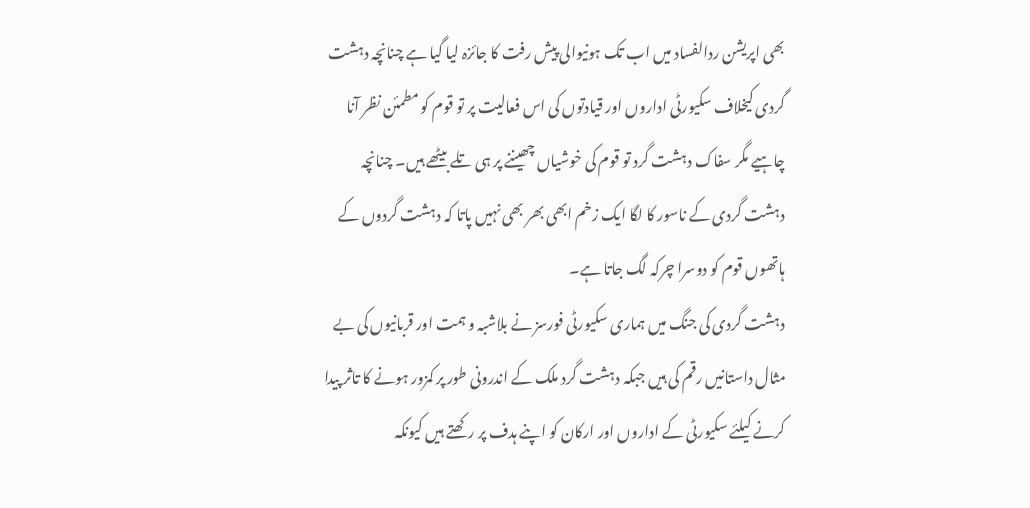بھی اپریشن ردالفساد میں اب تک ہونیوالی پیش رفت کا جائزہ لیا گیا ہے چنانچہ دہشت گردی کیخلاف سکیورٹی اداروں اور قیادتوں کی اس فعالیت پر تو قوم کو مطمئن نظر آنا چاہیے مگر سفاک دہشت گرد تو قوم کی خوشیاں چھیننے پر ہی تلے بیٹھے ہیں۔ چنانچہ دہشت گردی کے ناسور کا لگا ایک زخم ابھی بھر بھی نہیں پاتا کہ دہشت گردوں کے ہاتھوں قوم کو دوسرا چرکہ لگ جاتا ہے۔
دہشت گردی کی جنگ میں ہماری سکیورٹی فورسز نے بلاشبہ و ہمت اور قربانیوں کی بے مثال داستانیں رقم کی ہیں جبکہ دہشت گرد ملک کے اندرونی طور پر کمزور ہونے کا تاثر پیدا کرنے کیلئے سکیورٹی کے اداروں اور ارکان کو اپنے ہدف پر رکھتے ہیں کیونکہ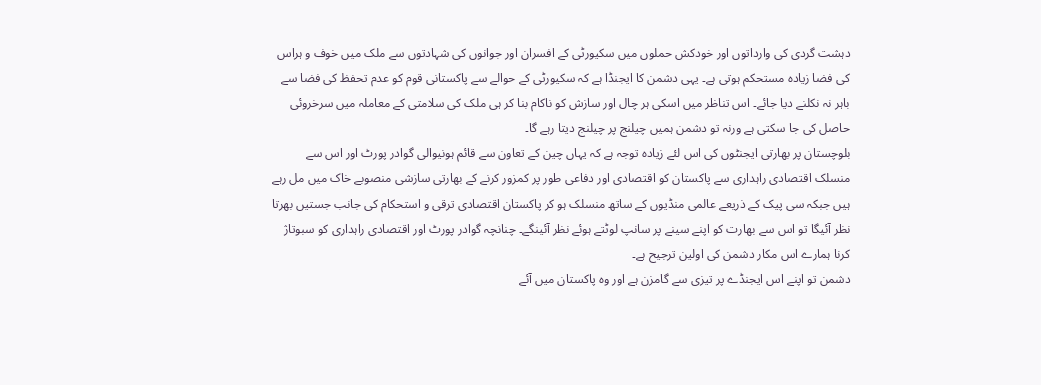دہشت گردی کی وارداتوں اور خودکش حملوں میں سکیورٹی کے افسران اور جوانوں کی شہادتوں سے ملک میں خوف و ہراس کی فضا زیادہ مستحکم ہوتی ہے۔ یہی دشمن کا ایجنڈا ہے کہ سکیورٹی کے حوالے سے پاکستانی قوم کو عدم تحفظ کی فضا سے باہر نہ نکلنے دیا جائے۔ اس تناظر میں اسکی ہر چال اور سازش کو ناکام بنا کر ہی ملک کی سلامتی کے معاملہ میں سرخروئی حاصل کی جا سکتی ہے ورنہ تو دشمن ہمیں چیلنج پر چیلنج دیتا رہے گا۔
بلوچستان پر بھارتی ایجنٹوں کی اس لئے زیادہ توجہ ہے کہ یہاں چین کے تعاون سے قائم ہونیوالی گوادر پورٹ اور اس سے منسلک اقتصادی راہداری سے پاکستان کو اقتصادی اور دفاعی طور پر کمزور کرنے کے بھارتی سازشی منصوبے خاک میں مل رہے ہیں جبکہ سی پیک کے ذریعے عالمی منڈیوں کے ساتھ منسلک ہو کر پاکستان اقتصادی ترقی و استحکام کی جانب جستیں بھرتا نظر آئیگا تو اس سے بھارت کو اپنے سینے پر سانپ لوٹتے ہوئے نظر آئینگے۔ چنانچہ گوادر پورٹ اور اقتصادی راہداری کو سبوتاژ کرنا ہمارے اس مکار دشمن کی اولین ترجیح ہے۔
دشمن تو اپنے اس ایجنڈے پر تیزی سے گامزن ہے اور وہ پاکستان میں آئے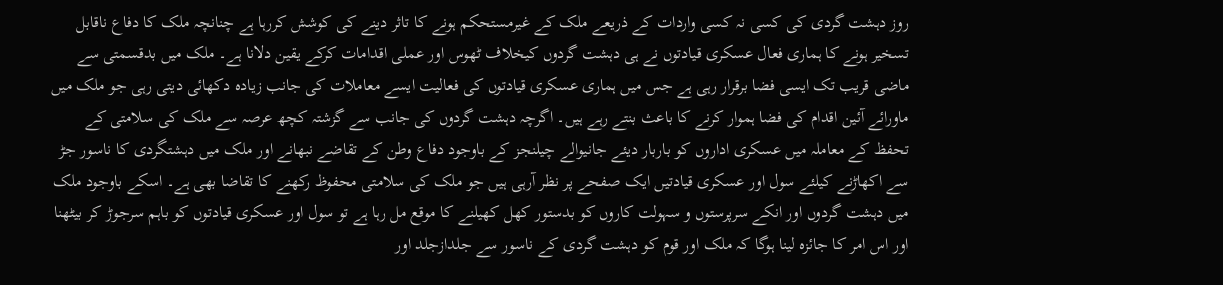روز دہشت گردی کی کسی نہ کسی واردات کے ذریعے ملک کے غیرمستحکم ہونے کا تاثر دینے کی کوشش کررہا ہے چنانچہ ملک کا دفاع ناقابل تسخیر ہونے کا ہماری فعال عسکری قیادتوں نے ہی دہشت گردوں کیخلاف ٹھوس اور عملی اقدامات کرکے یقین دلانا ہے۔ ملک میں بدقسمتی سے ماضی قریب تک ایسی فضا برقرار رہی ہے جس میں ہماری عسکری قیادتوں کی فعالیت ایسے معاملات کی جانب زیادہ دکھائی دیتی رہی جو ملک میں ماورائے آئین اقدام کی فضا ہموار کرنے کا باعث بنتے رہے ہیں۔ اگرچہ دہشت گردوں کی جانب سے گزشتہ کچھ عرصہ سے ملک کی سلامتی کے تحفظ کے معاملہ میں عسکری اداروں کو باربار دیئے جانیوالے چیلنجز کے باوجود دفاع وطن کے تقاضے نبھانے اور ملک میں دہشتگردی کا ناسور جڑ سے اکھاڑنے کیلئے سول اور عسکری قیادتیں ایک صفحے پر نظر آرہی ہیں جو ملک کی سلامتی محفوظ رکھنے کا تقاضا بھی ہے۔ اسکے باوجود ملک میں دہشت گردوں اور انکے سرپرستوں و سہولت کاروں کو بدستور کھل کھیلنے کا موقع مل رہا ہے تو سول اور عسکری قیادتوں کو باہم سرجوڑ کر بیٹھنا اور اس امر کا جائزہ لینا ہوگا کہ ملک اور قوم کو دہشت گردی کے ناسور سے جلدازجلد اور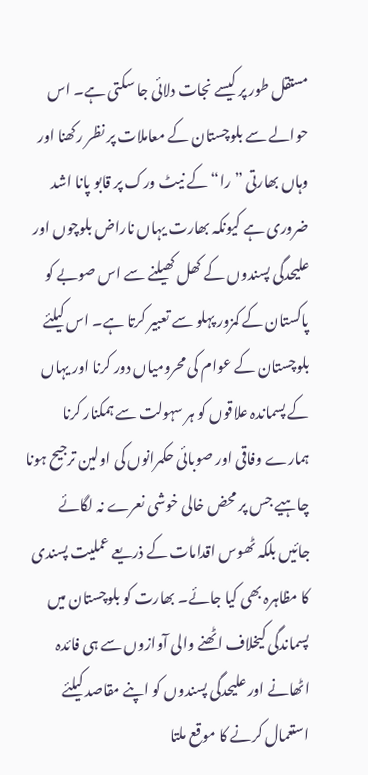مستقل طور پر کیسے نجات دلائی جا سکتی ہے۔ اس حوالے سے بلوچستان کے معاملات پر نظر رکھنا اور وہاں بھارتی ”را“ کے نیٹ ورک پر قابو پانا اشد ضروری ہے کیونکہ بھارت یہاں ناراض بلوچوں اور علیحدگی پسندوں کے کھل کھیلنے سے اس صوبے کو پاکستان کے کمزور پہلو سے تعبیر کرتا ہے۔ اس کیلئے بلوچستان کے عوام کی محرومیاں دور کرنا اور یہاں کے پسماندہ علاقوں کو ہر سہولت سے ہمکنار کرنا ہمارے وفاقی اور صوبائی حکمرانوں کی اولین ترجیح ہونا چاہیے جس پر محض خالی خوشی نعرے نہ لگائے جائیں بلکہ ٹھوس اقدامات کے ذریعے عملیت پسندی کا مظاہرہ بھی کیا جائے۔ بھارت کو بلوچستان میں پسماندگی کیخلاف اٹھنے والی آوازوں سے ہی فائدہ اٹھانے اور علیحدگی پسندوں کو اپنے مقاصد کیلئے استعمال کرنے کا موقع ملتا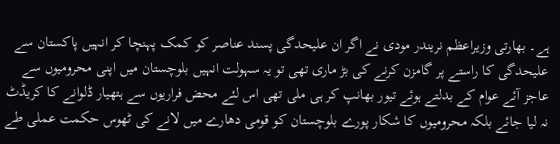ہے۔ بھارتی وزیراعظم نریندر مودی نے اگر ان علیحدگی پسند عناصر کو کمک پہنچا کر انہیں پاکستان سے علیحدگی کا راستے پر گامزن کرنے کی بڑ ماری تھی تو یہ سہولت انہیں بلوچستان میں اپنی محرومیوں سے عاجز آئے عوام کے بدلتے ہوئے تیور بھانپ کر ہی ملی تھی اس لئے محض فراریوں سے ہتھیار ڈلوانے کا کریڈٹ نہ لیا جائے بلکہ محرومیوں کا شکار پورے بلوچستان کو قومی دھارے میں لانے کی ٹھوس حکمت عملی طے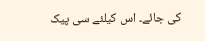کی جائے۔ اس کیلئے سی پیک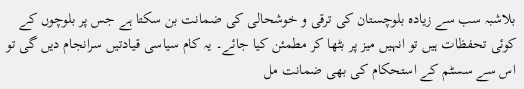بلاشبہ سب سے زیادہ بلوچستان کی ترقی و خوشحالی کی ضمانت بن سکتا ہے جس پر بلوچوں کے کوئی تحفظات ہیں تو انہیں میز پر بٹھا کر مطمئن کیا جائے۔ یہ کام سیاسی قیادتیں سرانجام دیں گی تو اس سے سسٹم کے استحکام کی بھی ضمانت مل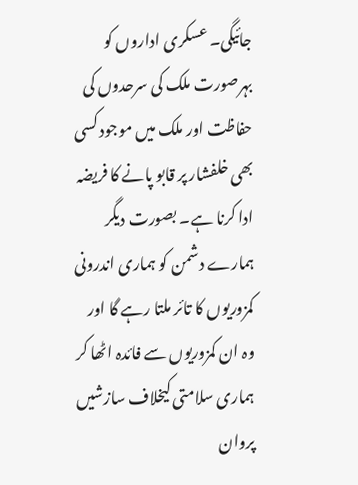جائیگی۔ عسکری اداروں کو بہرصورت ملک کی سرحدوں کی حفاظت اور ملک میں موجود کسی بھی خلفشار پر قابو پانے کا فریضہ ادا کرنا ہے۔ بصورت دیگر ہمارے دشمن کو ہماری اندرونی کمزوریوں کا تائر ملتا رہے گا اور وہ ان کمزوریوں سے فائدہ اٹھا کر ہماری سلامتی کیخلاف سازشیں پروان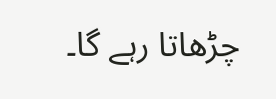چڑھاتا رہے گا۔